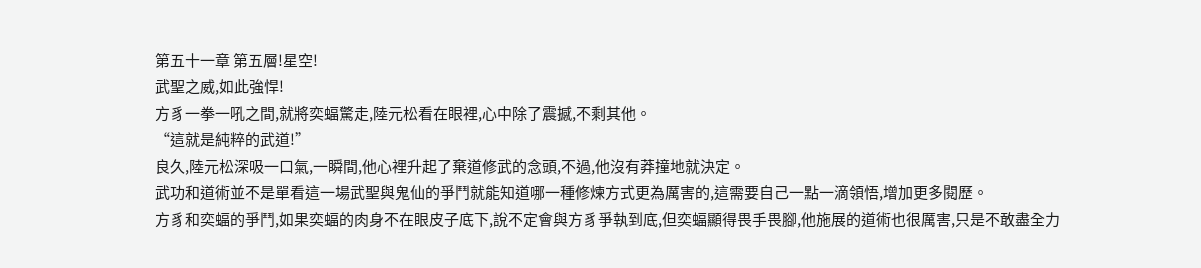第五十一章 第五層!星空!
武聖之威,如此強悍!
方豸一拳一吼之間,就將奕蝠驚走,陸元松看在眼裡,心中除了震撼,不剩其他。
“這就是純粹的武道!”
良久,陸元松深吸一口氣,一瞬間,他心裡升起了棄道修武的念頭,不過,他沒有莽撞地就決定。
武功和道術並不是單看這一場武聖與鬼仙的爭鬥就能知道哪一種修煉方式更為厲害的,這需要自己一點一滴領悟,增加更多閱歷。
方豸和奕蝠的爭鬥,如果奕蝠的肉身不在眼皮子底下,說不定會與方豸爭執到底,但奕蝠顯得畏手畏腳,他施展的道術也很厲害,只是不敢盡全力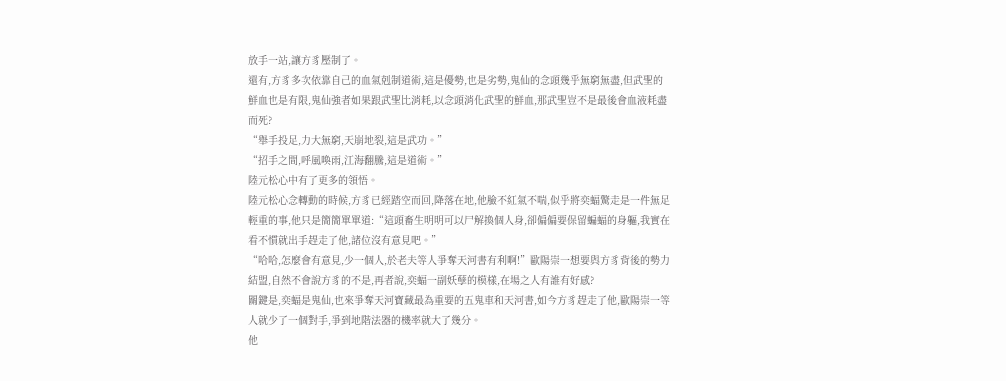放手一站,讓方豸壓制了。
還有,方豸多次依靠自己的血氣剋制道術,這是優勢,也是劣勢,鬼仙的念頭幾乎無窮無盡,但武聖的鮮血也是有限,鬼仙強者如果跟武聖比消耗,以念頭消化武聖的鮮血,那武聖豈不是最後會血液耗盡而死?
“舉手投足,力大無窮,天崩地裂,這是武功。”
“招手之間,呼風喚雨,江海翻騰,這是道術。”
陸元松心中有了更多的領悟。
陸元松心念轉動的時候,方豸已經踏空而回,降落在地,他臉不紅氣不喘,似乎將奕蝠驚走是一件無足輕重的事,他只是簡簡單單道:“這頭畜生明明可以尸解換個人身,卻偏偏要保留蝙蝠的身軀,我實在看不慣就出手趕走了他,諸位沒有意見吧。”
“哈哈,怎麼會有意見,少一個人,於老夫等人爭奪天河書有利啊!”歐陽崇一想要與方豸背後的勢力結盟,自然不會說方豸的不是,再者說,奕蝠一副妖孽的模樣,在場之人有誰有好感?
關鍵是,奕蝠是鬼仙,也來爭奪天河寶藏最為重要的五鬼車和天河書,如今方豸趕走了他,歐陽崇一等人就少了一個對手,爭到地階法器的機率就大了幾分。
他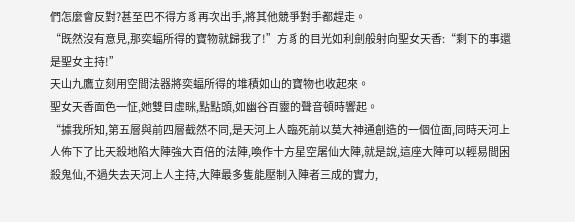們怎麼會反對?甚至巴不得方豸再次出手,將其他競爭對手都趕走。
“既然沒有意見,那奕蝠所得的寶物就歸我了!”方豸的目光如利劍般射向聖女天香:“剩下的事還是聖女主持!”
天山九鷹立刻用空間法器將奕蝠所得的堆積如山的寶物也收起來。
聖女天香面色一怔,她雙目虛眯,點點頭,如幽谷百靈的聲音頓時響起。
“據我所知,第五層與前四層截然不同,是天河上人臨死前以莫大神通創造的一個位面,同時天河上人佈下了比天殺地陷大陣強大百倍的法陣,喚作十方星空屠仙大陣,就是說,這座大陣可以輕易間困殺鬼仙,不過失去天河上人主持,大陣最多隻能壓制入陣者三成的實力,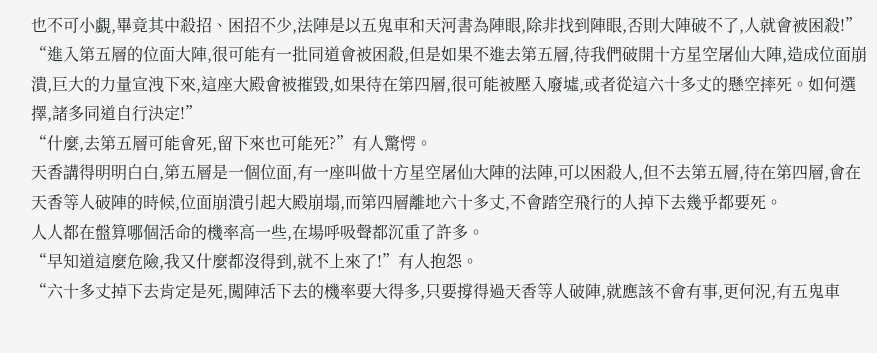也不可小覷,畢竟其中殺招、困招不少,法陣是以五鬼車和天河書為陣眼,除非找到陣眼,否則大陣破不了,人就會被困殺!”
“進入第五層的位面大陣,很可能有一批同道會被困殺,但是如果不進去第五層,待我們破開十方星空屠仙大陣,造成位面崩潰,巨大的力量宣洩下來,這座大殿會被摧毀,如果待在第四層,很可能被壓入廢墟,或者從這六十多丈的懸空摔死。如何選擇,諸多同道自行決定!”
“什麼,去第五層可能會死,留下來也可能死?”有人驚愕。
天香講得明明白白,第五層是一個位面,有一座叫做十方星空屠仙大陣的法陣,可以困殺人,但不去第五層,待在第四層,會在天香等人破陣的時候,位面崩潰引起大殿崩塌,而第四層離地六十多丈,不會踏空飛行的人掉下去幾乎都要死。
人人都在盤算哪個活命的機率高一些,在場呼吸聲都沉重了許多。
“早知道這麼危險,我又什麼都沒得到,就不上來了!”有人抱怨。
“六十多丈掉下去肯定是死,闖陣活下去的機率要大得多,只要撐得過天香等人破陣,就應該不會有事,更何況,有五鬼車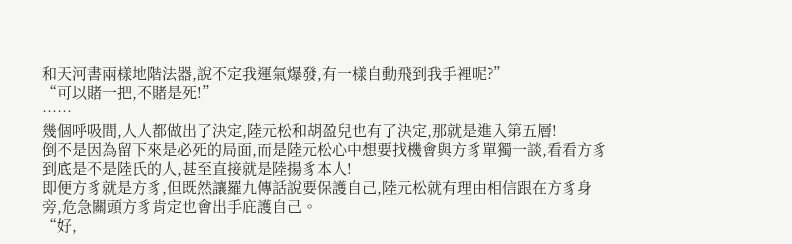和天河書兩樣地階法器,說不定我運氣爆發,有一樣自動飛到我手裡呢?”
“可以賭一把,不賭是死!”
……
幾個呼吸間,人人都做出了決定,陸元松和胡盈兒也有了決定,那就是進入第五層!
倒不是因為留下來是必死的局面,而是陸元松心中想要找機會與方豸單獨一談,看看方豸到底是不是陸氏的人,甚至直接就是陸揚豸本人!
即便方豸就是方豸,但既然讓羅九傳話說要保護自己,陸元松就有理由相信跟在方豸身旁,危急關頭方豸肯定也會出手庇護自己。
“好,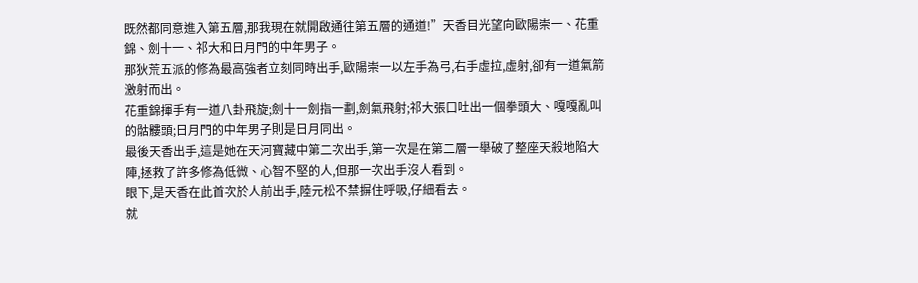既然都同意進入第五層,那我現在就開啟通往第五層的通道!”天香目光望向歐陽崇一、花重錦、劍十一、祁大和日月門的中年男子。
那狄荒五派的修為最高強者立刻同時出手,歐陽崇一以左手為弓,右手虛拉,虛射,卻有一道氣箭激射而出。
花重錦揮手有一道八卦飛旋;劍十一劍指一劃,劍氣飛射;祁大張口吐出一個拳頭大、嘎嘎亂叫的骷髏頭;日月門的中年男子則是日月同出。
最後天香出手,這是她在天河寶藏中第二次出手,第一次是在第二層一舉破了整座天殺地陷大陣,拯救了許多修為低微、心智不堅的人,但那一次出手沒人看到。
眼下,是天香在此首次於人前出手,陸元松不禁摒住呼吸,仔細看去。
就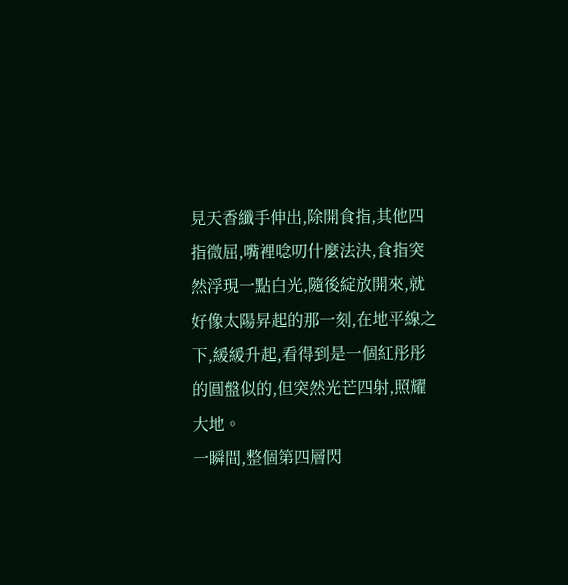見天香纖手伸出,除開食指,其他四指微屈,嘴裡唸叨什麼法決,食指突然浮現一點白光,隨後綻放開來,就好像太陽昇起的那一刻,在地平線之下,緩緩升起,看得到是一個紅彤彤的圓盤似的,但突然光芒四射,照耀大地。
一瞬間,整個第四層閃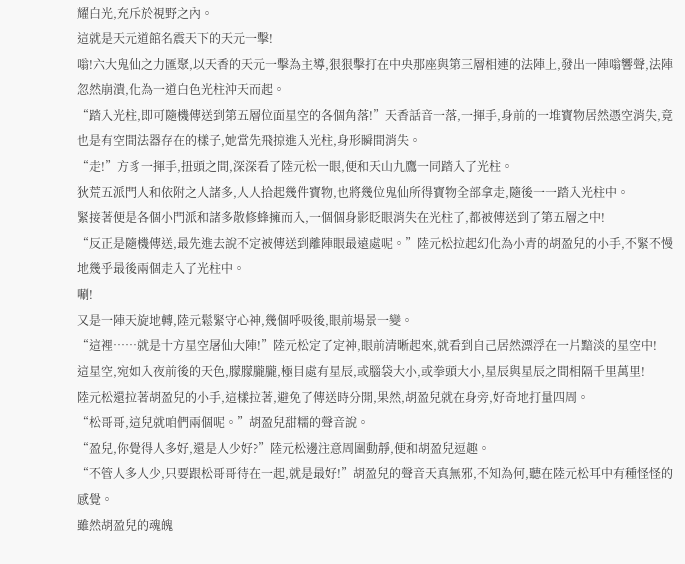耀白光,充斥於視野之內。
這就是天元道館名震天下的天元一擊!
嗡!六大鬼仙之力匯聚,以天香的天元一擊為主導,狠狠擊打在中央那座與第三層相連的法陣上,發出一陣嗡響聲,法陣忽然崩潰,化為一道白色光柱沖天而起。
“踏入光柱,即可隨機傳送到第五層位面星空的各個角落!”天香話音一落,一揮手,身前的一堆寶物居然憑空消失,竟也是有空間法器存在的樣子,她當先飛掠進入光柱,身形瞬間消失。
“走!”方豸一揮手,扭頭之間,深深看了陸元松一眼,便和天山九鷹一同踏入了光柱。
狄荒五派門人和依附之人諸多,人人拾起幾件寶物,也將幾位鬼仙所得寶物全部拿走,隨後一一踏入光柱中。
緊接著便是各個小門派和諸多散修蜂擁而入,一個個身影眨眼消失在光柱了,都被傳送到了第五層之中!
“反正是隨機傳送,最先進去說不定被傳送到離陣眼最遠處呢。”陸元松拉起幻化為小青的胡盈兒的小手,不緊不慢地幾乎最後兩個走入了光柱中。
唰!
又是一陣天旋地轉,陸元鬆緊守心神,幾個呼吸後,眼前場景一變。
“這裡……就是十方星空屠仙大陣!”陸元松定了定神,眼前清晰起來,就看到自己居然漂浮在一片黯淡的星空中!
這星空,宛如入夜前後的天色,朦朦朧朧,極目處有星辰,或腦袋大小,或拳頭大小,星辰與星辰之間相隔千里萬里!
陸元松還拉著胡盈兒的小手,這樣拉著,避免了傳送時分開,果然,胡盈兒就在身旁,好奇地打量四周。
“松哥哥,這兒就咱們兩個呢。”胡盈兒甜糯的聲音說。
“盈兒,你覺得人多好,還是人少好?”陸元松邊注意周圍動靜,便和胡盈兒逗趣。
“不管人多人少,只要跟松哥哥待在一起,就是最好!”胡盈兒的聲音天真無邪,不知為何,聽在陸元松耳中有種怪怪的感覺。
雖然胡盈兒的魂魄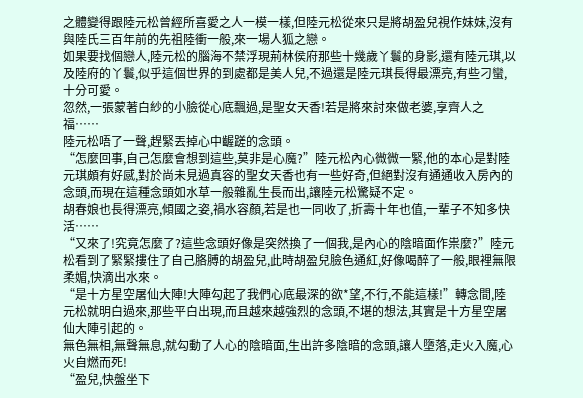之體變得跟陸元松曾經所喜愛之人一模一樣,但陸元松從來只是將胡盈兒視作妹妹,沒有與陸氏三百年前的先祖陸衝一般,來一場人狐之戀。
如果要找個戀人,陸元松的腦海不禁浮現荊林侯府那些十幾歲丫鬟的身影,還有陸元琪,以及陸府的丫鬟,似乎這個世界的到處都是美人兒,不過還是陸元琪長得最漂亮,有些刁蠻,十分可愛。
忽然,一張蒙著白紗的小臉從心底飄過,是聖女天香!若是將來討來做老婆,享齊人之福……
陸元松唔了一聲,趕緊丟掉心中齷蹉的念頭。
“怎麼回事,自己怎麼會想到這些,莫非是心魔?”陸元松內心微微一緊,他的本心是對陸元琪頗有好感,對於尚未見過真容的聖女天香也有一些好奇,但絕對沒有通通收入房內的念頭,而現在這種念頭如水草一般雜亂生長而出,讓陸元松驚疑不定。
胡春娘也長得漂亮,傾國之姿,禍水容顏,若是也一同收了,折壽十年也值,一輩子不知多快活……
“又來了!究竟怎麼了?這些念頭好像是突然換了一個我,是內心的陰暗面作祟麼?”陸元松看到了緊緊摟住了自己胳膊的胡盈兒,此時胡盈兒臉色通紅,好像喝醉了一般,眼裡無限柔媚,快滴出水來。
“是十方星空屠仙大陣!大陣勾起了我們心底最深的欲*望,不行,不能這樣!”轉念間,陸元松就明白過來,那些平白出現,而且越來越強烈的念頭,不堪的想法,其實是十方星空屠仙大陣引起的。
無色無相,無聲無息,就勾動了人心的陰暗面,生出許多陰暗的念頭,讓人墮落,走火入魔,心火自燃而死!
“盈兒,快盤坐下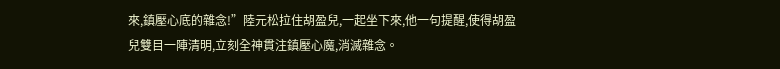來,鎮壓心底的雜念!”陸元松拉住胡盈兒,一起坐下來,他一句提醒,使得胡盈兒雙目一陣清明,立刻全神貫注鎮壓心魔,消滅雜念。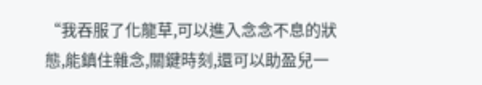“我吞服了化龍草,可以進入念念不息的狀態,能鎮住雜念,關鍵時刻,還可以助盈兒一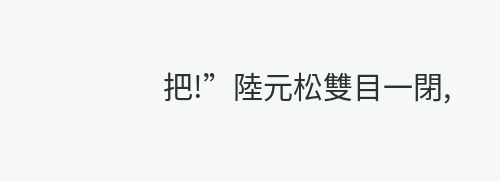把!”陸元松雙目一閉,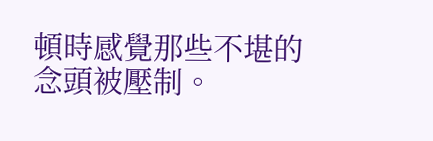頓時感覺那些不堪的念頭被壓制。